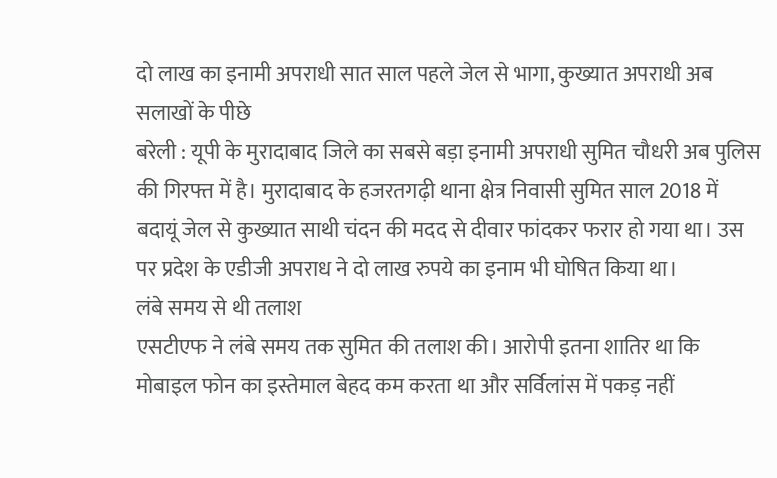दो लाख का इनामी अपराधी सात साल पहले जेल से भागा, कुख्यात अपराधी अब सलाखों के पीछे
बरेली : यूपी के मुरादाबाद जिले का सबसे बड़ा इनामी अपराधी सुमित चौधरी अब पुलिस की गिरफ्त में है। मुरादाबाद के हजरतगढ़ी थाना क्षेत्र निवासी सुमित साल 2018 में बदायूं जेल से कुख्यात साथी चंदन की मदद से दीवार फांदकर फरार हो गया था। उस पर प्रदेश के एडीजी अपराध ने दो लाख रुपये का इनाम भी घोषित किया था।
लंबे समय से थी तलाश
एसटीएफ ने लंबे समय तक सुमित की तलाश की। आरोपी इतना शातिर था कि मोबाइल फोन का इस्तेमाल बेहद कम करता था और सर्विलांस में पकड़ नहीं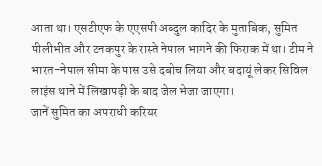आता था। एसटीएफ के एएसपी अब्दुल कादिर के मुताबिक, सुमित पीलीभीत और टनकपुर के रास्ते नेपाल भागने की फिराक में था। टीम ने भारत-नेपाल सीमा के पास उसे दबोच लिया और बदायूं लेकर सिविल लाइंस थाने में लिखापढ़ी के बाद जेल भेजा जाएगा।
जानें सुमित का अपराधी करियर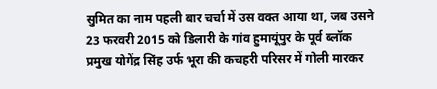सुमित का नाम पहली बार चर्चा में उस वक्त आया था, जब उसने 23 फरवरी 2015 को डिलारी के गांव हुमायूंपुर के पूर्व ब्लॉक प्रमुख योगेंद्र सिंह उर्फ भूरा की कचहरी परिसर में गोली मारकर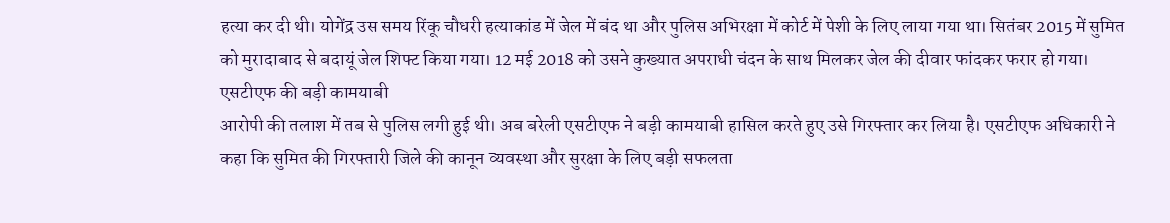हत्या कर दी थी। योगेंद्र उस समय रिंकू चौधरी हत्याकांड में जेल में बंद था और पुलिस अभिरक्षा में कोर्ट में पेशी के लिए लाया गया था। सितंबर 2015 में सुमित को मुरादाबाद से बदायूं जेल शिफ्ट किया गया। 12 मई 2018 को उसने कुख्यात अपराधी चंदन के साथ मिलकर जेल की दीवार फांदकर फरार हो गया।
एसटीएफ की बड़ी कामयाबी
आरोपी की तलाश में तब से पुलिस लगी हुई थी। अब बरेली एसटीएफ ने बड़ी कामयाबी हासिल करते हुए उसे गिरफ्तार कर लिया है। एसटीएफ अधिकारी ने कहा कि सुमित की गिरफ्तारी जिले की कानून व्यवस्था और सुरक्षा के लिए बड़ी सफलता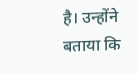है। उन्होंने बताया कि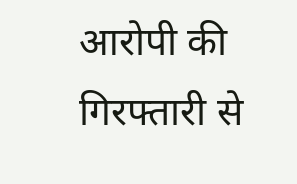आरोपी की गिरफ्तारी से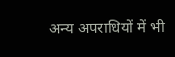अन्य अपराधियों में भी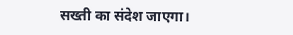सख्ती का संदेश जाएगा।